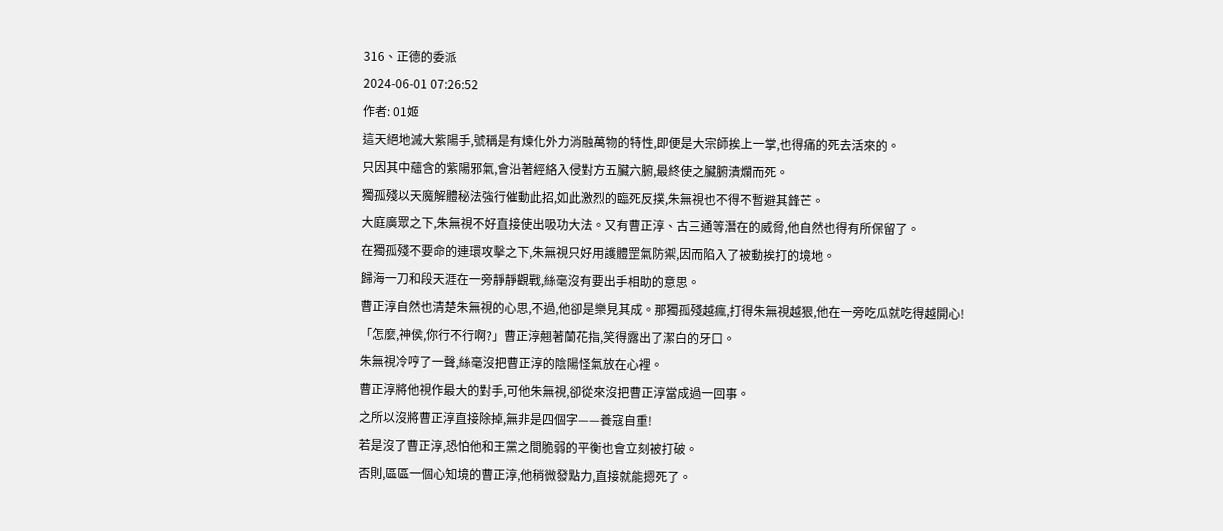316、正德的委派
2024-06-01 07:26:52
作者: 01姬
這天絕地滅大紫陽手,號稱是有煉化外力消融萬物的特性,即便是大宗師挨上一掌,也得痛的死去活來的。
只因其中蘊含的紫陽邪氣,會沿著經絡入侵對方五臟六腑,最終使之臟腑潰爛而死。
獨孤殘以天魔解體秘法強行催動此招,如此激烈的臨死反撲,朱無視也不得不暫避其鋒芒。
大庭廣眾之下,朱無視不好直接使出吸功大法。又有曹正淳、古三通等潛在的威脅,他自然也得有所保留了。
在獨孤殘不要命的連環攻擊之下,朱無視只好用護體罡氣防禦,因而陷入了被動挨打的境地。
歸海一刀和段天涯在一旁靜靜觀戰,絲毫沒有要出手相助的意思。
曹正淳自然也清楚朱無視的心思,不過,他卻是樂見其成。那獨孤殘越瘋,打得朱無視越狠,他在一旁吃瓜就吃得越開心!
「怎麼,神侯,你行不行啊?」曹正淳翹著蘭花指,笑得露出了潔白的牙口。
朱無視冷哼了一聲,絲毫沒把曹正淳的陰陽怪氣放在心裡。
曹正淳將他視作最大的對手,可他朱無視,卻從來沒把曹正淳當成過一回事。
之所以沒將曹正淳直接除掉,無非是四個字——養寇自重!
若是沒了曹正淳,恐怕他和王黨之間脆弱的平衡也會立刻被打破。
否則,區區一個心知境的曹正淳,他稍微發點力,直接就能摁死了。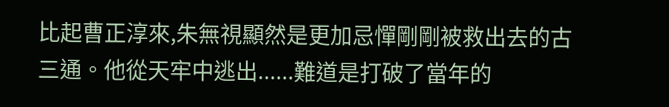比起曹正淳來,朱無視顯然是更加忌憚剛剛被救出去的古三通。他從天牢中逃出......難道是打破了當年的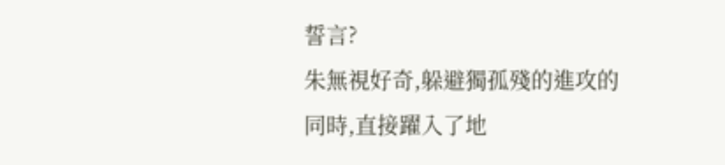誓言?
朱無視好奇,躲避獨孤殘的進攻的同時,直接躍入了地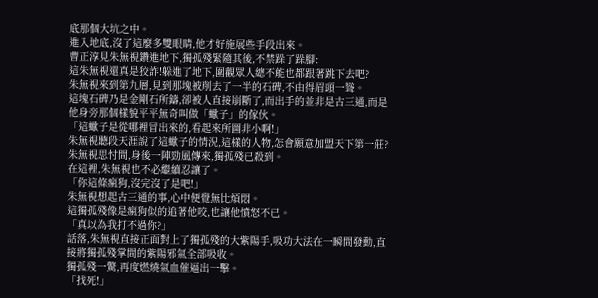底那個大坑之中。
進入地底,沒了這麼多雙眼睛,他才好施展些手段出來。
曹正淳見朱無視鑽進地下,獨孤殘緊隨其後,不禁跺了跺腳:
這朱無視還真是狡詐!躲進了地下,圍觀眾人總不能也都跟著跳下去吧?
朱無視來到第九層,見到那塊被削去了一半的石碑,不由得眉頭一聳。
這塊石碑乃是金剛石所鑄,卻被人直接崩斷了,而出手的並非是古三通,而是他身旁那個樣貌平平無奇叫做「蠍子」的傢伙。
「這蠍子是從哪裡冒出來的,看起來所圖非小啊!」
朱無視聽段天涯說了這蠍子的情況,這樣的人物,怎會願意加盟天下第一莊?
朱無視思忖間,身後一陣勁風傳來,獨孤殘已殺到。
在這裡,朱無視也不必繼續忍讓了。
「你這條瘋狗,沒完沒了是吧!」
朱無視想起古三通的事,心中便覺無比煩悶。
這獨孤殘像是瘋狗似的追著他咬,也讓他憤怒不已。
「真以為我打不過你?」
話落,朱無視直接正面對上了獨孤殘的大紫陽手,吸功大法在一瞬間發動,直接將獨孤殘掌間的紫陽邪氣全部吸收。
獨孤殘一驚,再度燃燒氣血催逼出一擊。
「找死!」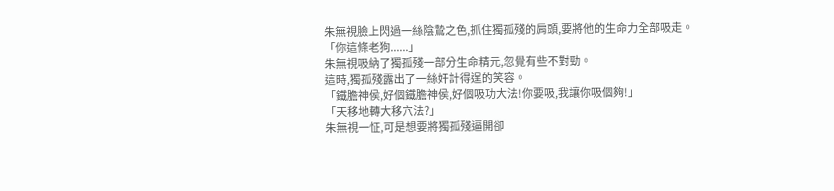朱無視臉上閃過一絲陰鷙之色,抓住獨孤殘的肩頭,要將他的生命力全部吸走。
「你這條老狗......」
朱無視吸納了獨孤殘一部分生命精元,忽覺有些不對勁。
這時,獨孤殘露出了一絲奸計得逞的笑容。
「鐵膽神侯,好個鐵膽神侯,好個吸功大法!你要吸,我讓你吸個夠!」
「天移地轉大移穴法?」
朱無視一怔,可是想要將獨孤殘逼開卻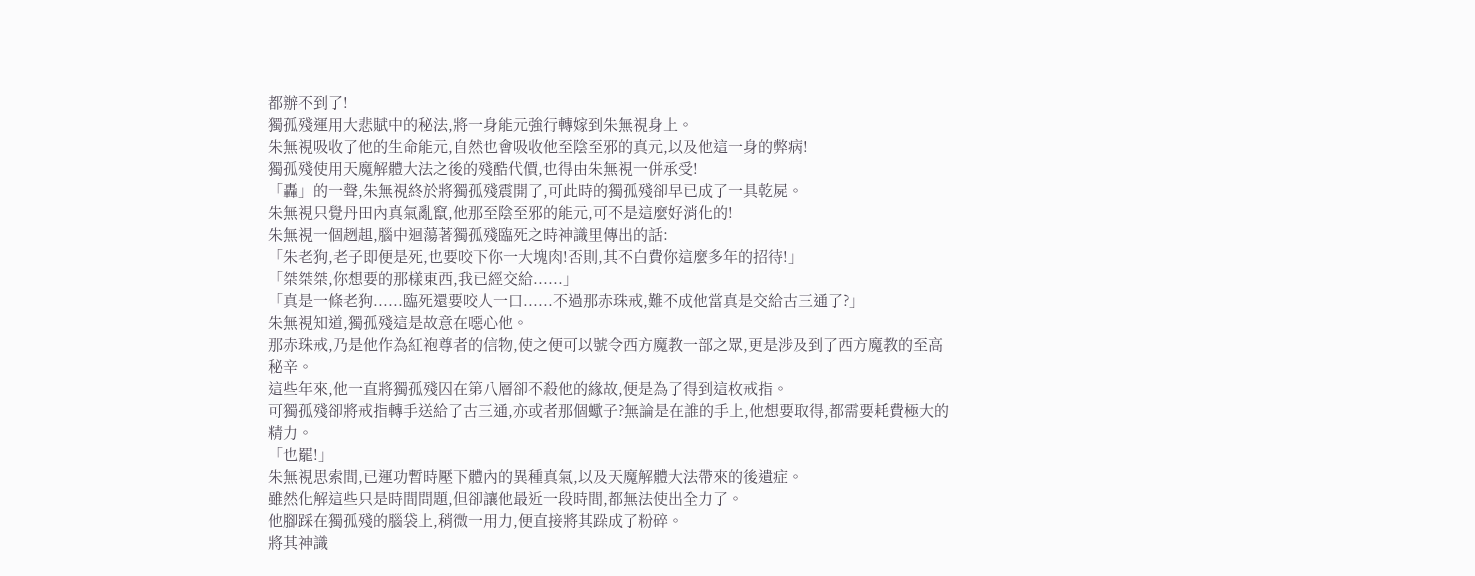都辦不到了!
獨孤殘運用大悲賦中的秘法,將一身能元強行轉嫁到朱無視身上。
朱無視吸收了他的生命能元,自然也會吸收他至陰至邪的真元,以及他這一身的弊病!
獨孤殘使用天魔解體大法之後的殘酷代價,也得由朱無視一併承受!
「轟」的一聲,朱無視終於將獨孤殘震開了,可此時的獨孤殘卻早已成了一具乾屍。
朱無視只覺丹田內真氣亂竄,他那至陰至邪的能元,可不是這麼好消化的!
朱無視一個趔趄,腦中迴蕩著獨孤殘臨死之時神識里傳出的話:
「朱老狗,老子即便是死,也要咬下你一大塊肉!否則,其不白費你這麼多年的招待!」
「桀桀桀,你想要的那樣東西,我已經交給......」
「真是一條老狗......臨死還要咬人一口......不過那赤珠戒,難不成他當真是交給古三通了?」
朱無視知道,獨孤殘這是故意在噁心他。
那赤珠戒,乃是他作為紅袍尊者的信物,使之便可以號令西方魔教一部之眾,更是涉及到了西方魔教的至高秘辛。
這些年來,他一直將獨孤殘囚在第八層卻不殺他的緣故,便是為了得到這枚戒指。
可獨孤殘卻將戒指轉手送給了古三通,亦或者那個蠍子?無論是在誰的手上,他想要取得,都需要耗費極大的精力。
「也罷!」
朱無視思索間,已運功暫時壓下體內的異種真氣,以及天魔解體大法帶來的後遺症。
雖然化解這些只是時間問題,但卻讓他最近一段時間,都無法使出全力了。
他腳踩在獨孤殘的腦袋上,稍微一用力,便直接將其跺成了粉碎。
將其神識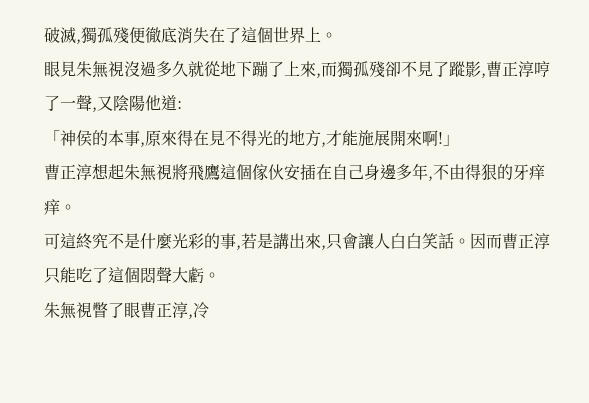破滅,獨孤殘便徹底消失在了這個世界上。
眼見朱無視沒過多久就從地下蹦了上來,而獨孤殘卻不見了蹤影,曹正淳哼了一聲,又陰陽他道:
「神侯的本事,原來得在見不得光的地方,才能施展開來啊!」
曹正淳想起朱無視將飛鷹這個傢伙安插在自己身邊多年,不由得狠的牙痒痒。
可這終究不是什麼光彩的事,若是講出來,只會讓人白白笑話。因而曹正淳只能吃了這個悶聲大虧。
朱無視瞥了眼曹正淳,冷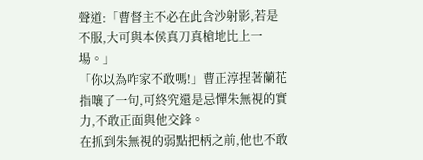聲道:「曹督主不必在此含沙射影,若是不服,大可與本侯真刀真槍地比上一場。」
「你以為咋家不敢嗎!」曹正淳捏著蘭花指嚷了一句,可終究還是忌憚朱無視的實力,不敢正面與他交鋒。
在抓到朱無視的弱點把柄之前,他也不敢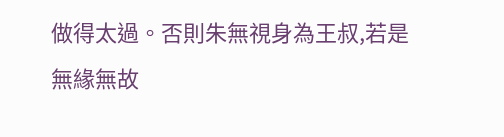做得太過。否則朱無視身為王叔,若是無緣無故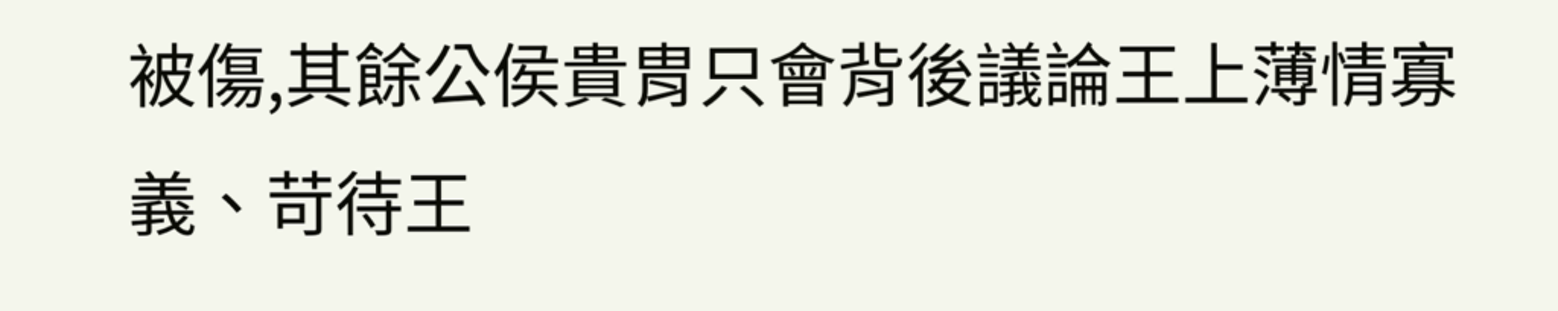被傷,其餘公侯貴胄只會背後議論王上薄情寡義、苛待王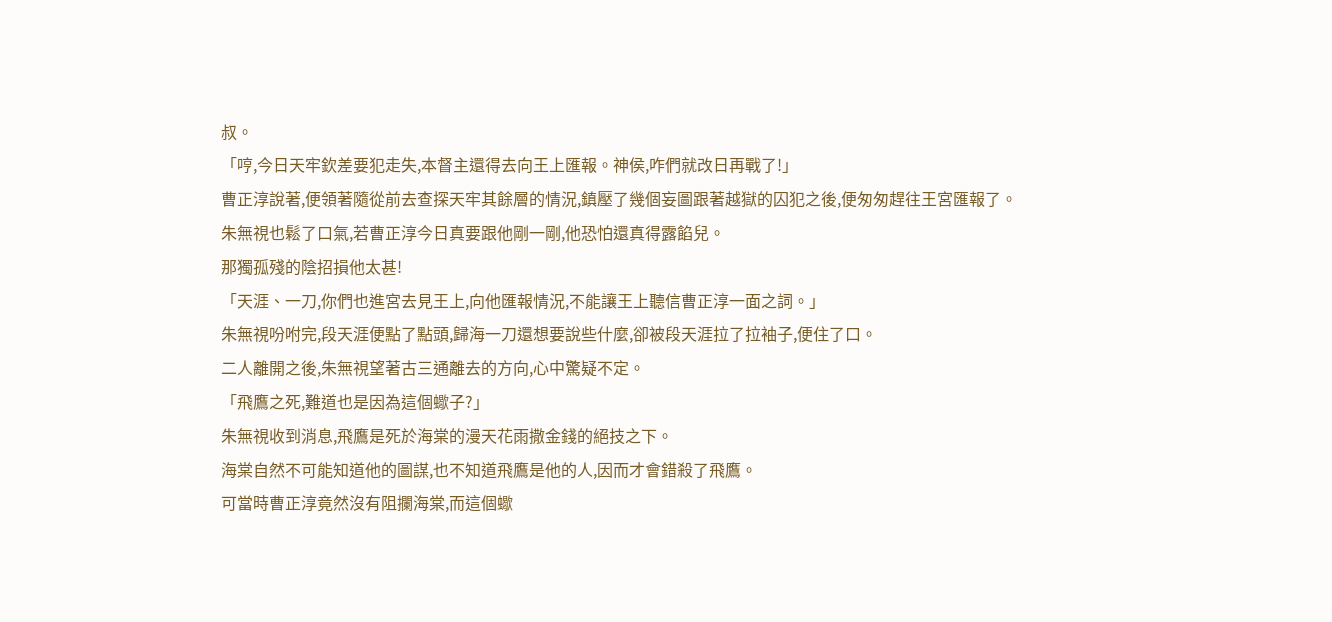叔。
「哼,今日天牢欽差要犯走失,本督主還得去向王上匯報。神侯,咋們就改日再戰了!」
曹正淳說著,便領著隨從前去查探天牢其餘層的情況,鎮壓了幾個妄圖跟著越獄的囚犯之後,便匆匆趕往王宮匯報了。
朱無視也鬆了口氣,若曹正淳今日真要跟他剛一剛,他恐怕還真得露餡兒。
那獨孤殘的陰招損他太甚!
「天涯、一刀,你們也進宮去見王上,向他匯報情況,不能讓王上聽信曹正淳一面之詞。」
朱無視吩咐完,段天涯便點了點頭,歸海一刀還想要說些什麼,卻被段天涯拉了拉袖子,便住了口。
二人離開之後,朱無視望著古三通離去的方向,心中驚疑不定。
「飛鷹之死,難道也是因為這個蠍子?」
朱無視收到消息,飛鷹是死於海棠的漫天花雨撒金錢的絕技之下。
海棠自然不可能知道他的圖謀,也不知道飛鷹是他的人,因而才會錯殺了飛鷹。
可當時曹正淳竟然沒有阻攔海棠,而這個蠍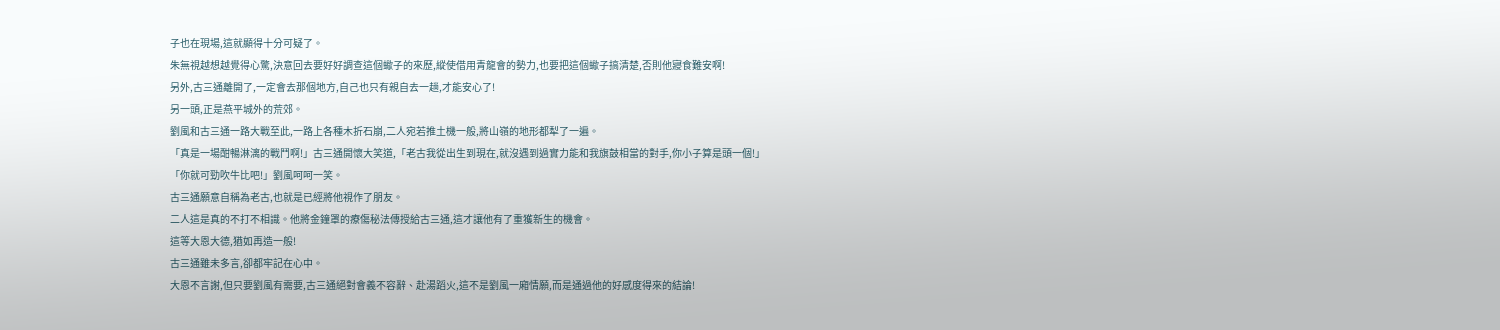子也在現場,這就顯得十分可疑了。
朱無視越想越覺得心驚,決意回去要好好調查這個蠍子的來歷,縱使借用青龍會的勢力,也要把這個蠍子搞清楚,否則他寢食難安啊!
另外,古三通離開了,一定會去那個地方,自己也只有親自去一趟,才能安心了!
另一頭,正是燕平城外的荒郊。
劉風和古三通一路大戰至此,一路上各種木折石崩,二人宛若推土機一般,將山嶺的地形都犁了一遍。
「真是一場酣暢淋漓的戰鬥啊!」古三通開懷大笑道,「老古我從出生到現在,就沒遇到過實力能和我旗鼓相當的對手,你小子算是頭一個!」
「你就可勁吹牛比吧!」劉風呵呵一笑。
古三通願意自稱為老古,也就是已經將他視作了朋友。
二人這是真的不打不相識。他將金鐘罩的療傷秘法傳授給古三通,這才讓他有了重獲新生的機會。
這等大恩大德,猶如再造一般!
古三通雖未多言,卻都牢記在心中。
大恩不言謝,但只要劉風有需要,古三通絕對會義不容辭、赴湯蹈火,這不是劉風一廂情願,而是通過他的好感度得來的結論!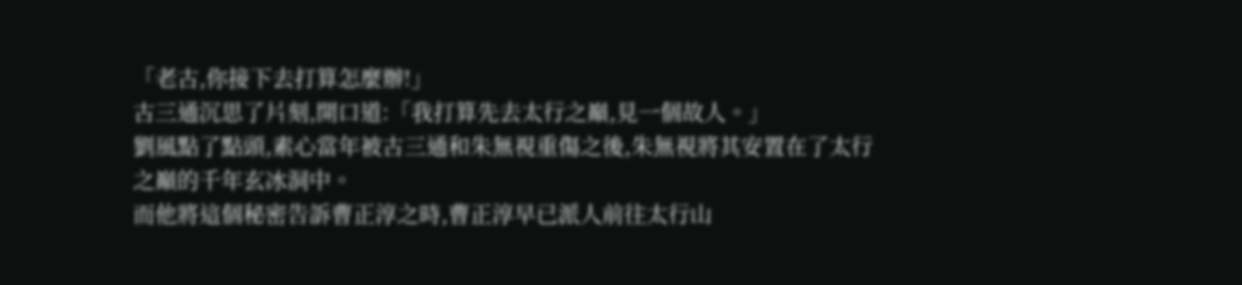「老古,你接下去打算怎麼辦!」
古三通沉思了片刻,開口道:「我打算先去太行之巔,見一個故人。」
劉風點了點頭,素心當年被古三通和朱無視重傷之後,朱無視將其安置在了太行之巔的千年玄冰洞中。
而他將這個秘密告訴曹正淳之時,曹正淳早已派人前往太行山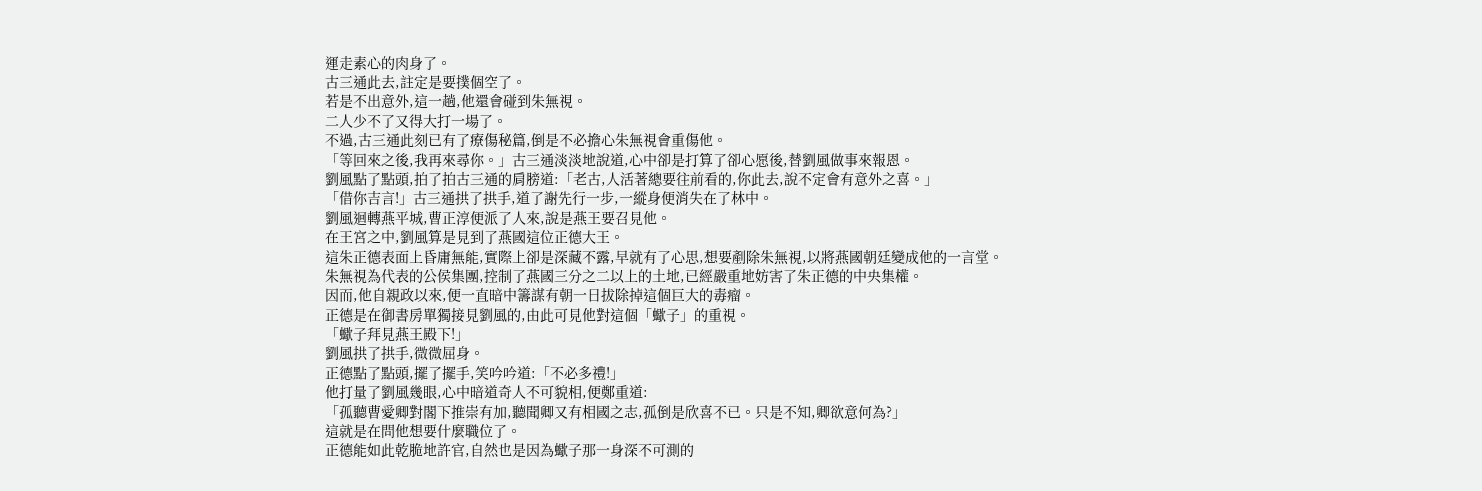運走素心的肉身了。
古三通此去,註定是要撲個空了。
若是不出意外,這一趟,他還會碰到朱無視。
二人少不了又得大打一場了。
不過,古三通此刻已有了療傷秘篇,倒是不必擔心朱無視會重傷他。
「等回來之後,我再來尋你。」古三通淡淡地說道,心中卻是打算了卻心愿後,替劉風做事來報恩。
劉風點了點頭,拍了拍古三通的肩膀道:「老古,人活著總要往前看的,你此去,說不定會有意外之喜。」
「借你吉言!」古三通拱了拱手,道了謝先行一步,一縱身便消失在了林中。
劉風迴轉燕平城,曹正淳便派了人來,說是燕王要召見他。
在王宮之中,劉風算是見到了燕國這位正德大王。
這朱正德表面上昏庸無能,實際上卻是深藏不露,早就有了心思,想要剷除朱無視,以將燕國朝廷變成他的一言堂。
朱無視為代表的公侯集團,控制了燕國三分之二以上的土地,已經嚴重地妨害了朱正德的中央集權。
因而,他自親政以來,便一直暗中籌謀有朝一日拔除掉這個巨大的毒瘤。
正德是在御書房單獨接見劉風的,由此可見他對這個「蠍子」的重視。
「蠍子拜見燕王殿下!」
劉風拱了拱手,微微屈身。
正德點了點頭,擺了擺手,笑吟吟道:「不必多禮!」
他打量了劉風幾眼,心中暗道奇人不可貌相,便鄭重道:
「孤聽曹愛卿對閣下推崇有加,聽聞卿又有相國之志,孤倒是欣喜不已。只是不知,卿欲意何為?」
這就是在問他想要什麼職位了。
正德能如此乾脆地許官,自然也是因為蠍子那一身深不可測的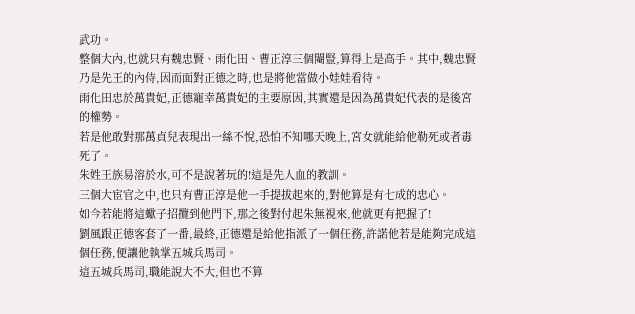武功。
整個大內,也就只有魏忠賢、雨化田、曹正淳三個閹豎,算得上是高手。其中,魏忠賢乃是先王的內侍,因而面對正德之時,也是將他當做小娃娃看待。
雨化田忠於萬貴妃,正德寵幸萬貴妃的主要原因,其實還是因為萬貴妃代表的是後宮的權勢。
若是他敢對那萬貞兒表現出一絲不悅,恐怕不知哪天晚上,宮女就能給他勒死或者毒死了。
朱姓王族易溶於水,可不是說著玩的!這是先人血的教訓。
三個大宦官之中,也只有曹正淳是他一手提拔起來的,對他算是有七成的忠心。
如今若能將這蠍子招攬到他門下,那之後對付起朱無視來,他就更有把握了!
劉風跟正德客套了一番,最終,正德還是給他指派了一個任務,許諾他若是能夠完成這個任務,便讓他執掌五城兵馬司。
這五城兵馬司,職能說大不大,但也不算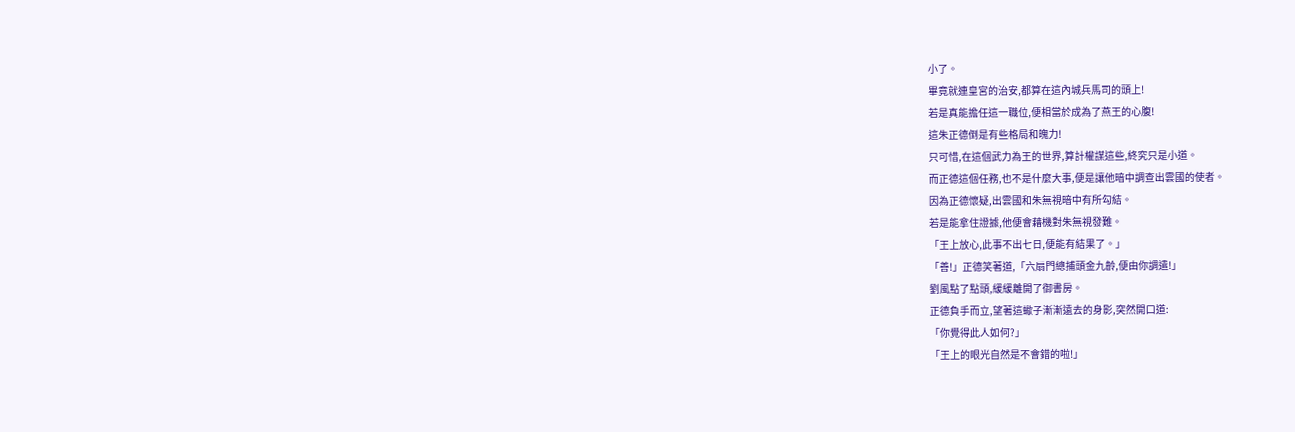小了。
畢竟就連皇宮的治安,都算在這內城兵馬司的頭上!
若是真能擔任這一職位,便相當於成為了燕王的心腹!
這朱正德倒是有些格局和魄力!
只可惜,在這個武力為王的世界,算計權謀這些,終究只是小道。
而正德這個任務,也不是什麼大事,便是讓他暗中調查出雲國的使者。
因為正德懷疑,出雲國和朱無視暗中有所勾結。
若是能拿住證據,他便會藉機對朱無視發難。
「王上放心,此事不出七日,便能有結果了。」
「善!」正德笑著道,「六扇門總捕頭金九齡,便由你調遣!」
劉風點了點頭,緩緩離開了御書房。
正德負手而立,望著這蠍子漸漸遠去的身影,突然開口道:
「你覺得此人如何?」
「王上的眼光自然是不會錯的啦!」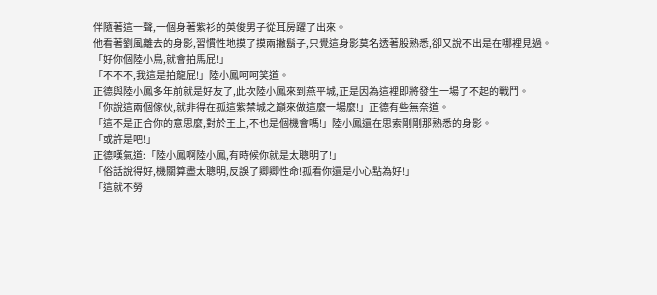伴隨著這一聲,一個身著紫衫的英俊男子從耳房躍了出來。
他看著劉風離去的身影,習慣性地摸了摸兩撇鬍子,只覺這身影莫名透著股熟悉,卻又說不出是在哪裡見過。
「好你個陸小鳥,就會拍馬屁!」
「不不不,我這是拍龍屁!」陸小鳳呵呵笑道。
正德與陸小鳳多年前就是好友了,此次陸小鳳來到燕平城,正是因為這裡即將發生一場了不起的戰鬥。
「你說這兩個傢伙,就非得在孤這紫禁城之巔來做這麼一場麼!」正德有些無奈道。
「這不是正合你的意思麼,對於王上,不也是個機會嗎!」陸小鳳還在思索剛剛那熟悉的身影。
「或許是吧!」
正德嘆氣道:「陸小鳳啊陸小鳳,有時候你就是太聰明了!」
「俗話說得好,機關算盡太聰明,反誤了卿卿性命!孤看你還是小心點為好!」
「這就不勞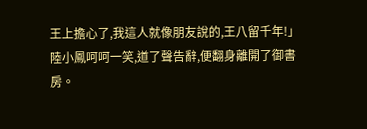王上擔心了,我這人就像朋友說的,王八留千年!」
陸小鳳呵呵一笑,道了聲告辭,便翻身離開了御書房。